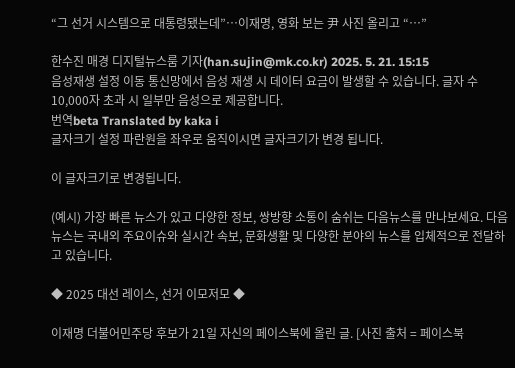“그 선거 시스템으로 대통령됐는데”…이재명, 영화 보는 尹 사진 올리고 “…”

한수진 매경 디지털뉴스룸 기자(han.sujin@mk.co.kr) 2025. 5. 21. 15:15
음성재생 설정 이동 통신망에서 음성 재생 시 데이터 요금이 발생할 수 있습니다. 글자 수 10,000자 초과 시 일부만 음성으로 제공합니다.
번역beta Translated by kaka i
글자크기 설정 파란원을 좌우로 움직이시면 글자크기가 변경 됩니다.

이 글자크기로 변경됩니다.

(예시) 가장 빠른 뉴스가 있고 다양한 정보, 쌍방향 소통이 숨쉬는 다음뉴스를 만나보세요. 다음뉴스는 국내외 주요이슈와 실시간 속보, 문화생활 및 다양한 분야의 뉴스를 입체적으로 전달하고 있습니다.

◆ 2025 대선 레이스, 선거 이모저모 ◆

이재명 더불어민주당 후보가 21일 자신의 페이스북에 올린 글. [사진 출처 = 페이스북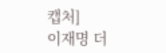캡처]
이재명 더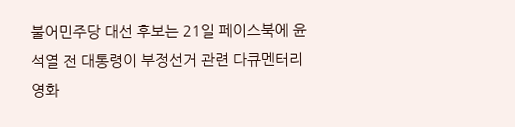불어민주당 대선 후보는 21일 페이스북에 윤석열 전 대통령이 부정선거 관련 다큐멘터리 영화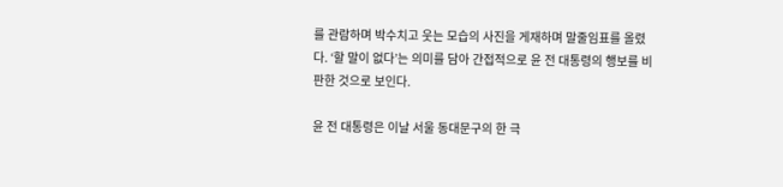를 관람하며 박수치고 웃는 모습의 사진을 게재하며 말줄임표를 올렸다. ‘할 말이 없다’는 의미를 담아 간접적으로 윤 전 대통령의 행보를 비판한 것으로 보인다.

윤 전 대통령은 이날 서울 동대문구의 한 극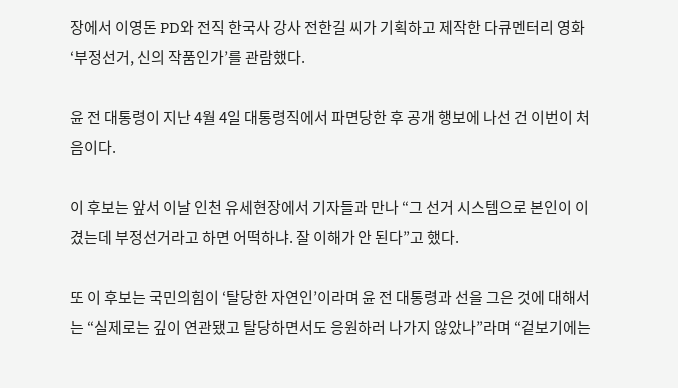장에서 이영돈 PD와 전직 한국사 강사 전한길 씨가 기획하고 제작한 다큐멘터리 영화 ‘부정선거, 신의 작품인가’를 관람했다.

윤 전 대통령이 지난 4월 4일 대통령직에서 파면당한 후 공개 행보에 나선 건 이번이 처음이다.

이 후보는 앞서 이날 인천 유세현장에서 기자들과 만나 “그 선거 시스템으로 본인이 이겼는데 부정선거라고 하면 어떡하냐. 잘 이해가 안 된다”고 했다.

또 이 후보는 국민의힘이 ‘탈당한 자연인’이라며 윤 전 대통령과 선을 그은 것에 대해서는 “실제로는 깊이 연관됐고 탈당하면서도 응원하러 나가지 않았나”라며 “겉보기에는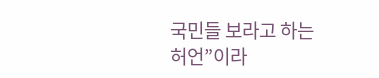국민들 보라고 하는 허언”이라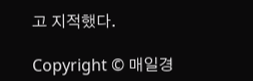고 지적했다.

Copyright © 매일경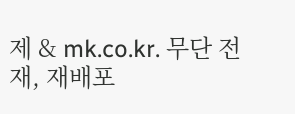제 & mk.co.kr. 무단 전재, 재배포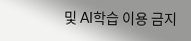및 AI학습 이용 금지